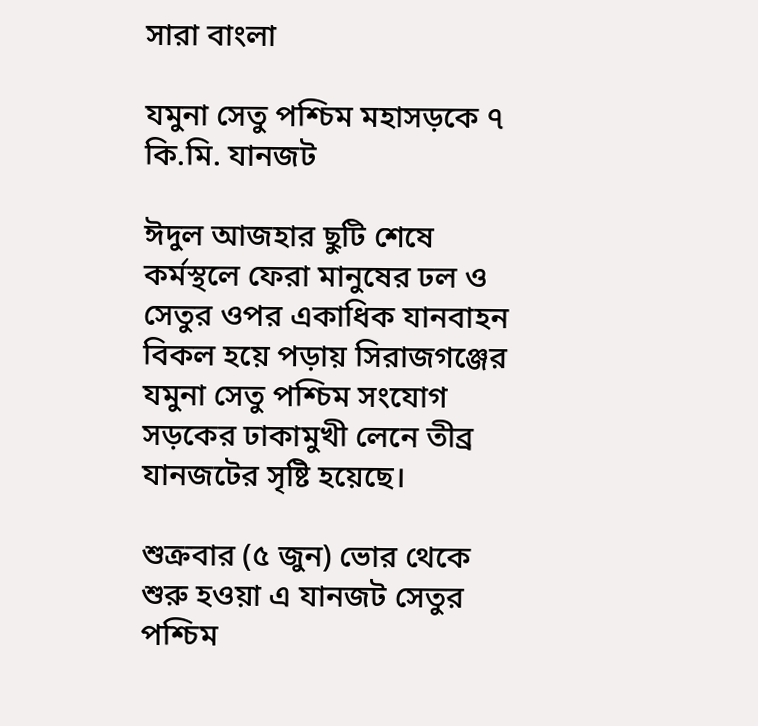সারা বাংলা

যমুনা সেতু পশ্চিম মহাসড়কে ৭ কি.মি. যানজট

ঈদুল আজহার ছুটি শেষে কর্মস্থলে ফেরা মানুষের ঢল ও সেতুর ওপর একাধিক যানবাহন বিকল হয়ে পড়ায় সিরাজগঞ্জের যমুনা সেতু পশ্চিম সংযোগ সড়কের ঢাকামুখী লেনে তীব্র যানজটের সৃষ্টি হয়েছে।

শুক্রবার (৫ জুন) ভোর থেকে শুরু হওয়া এ যানজট সেতুর পশ্চিম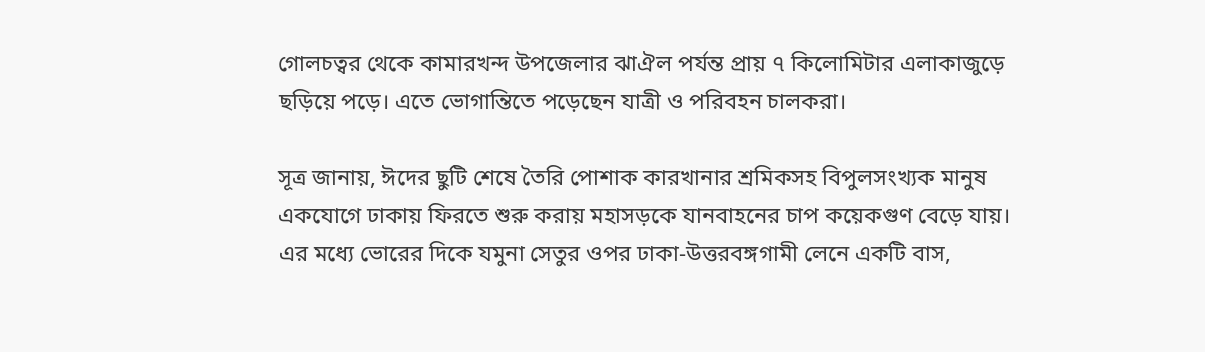গোলচত্বর থেকে কামারখন্দ উপজেলার ঝাঐল পর্যন্ত প্রায় ৭ কিলোমিটার এলাকাজুড়ে ছড়িয়ে পড়ে। এতে ভোগান্তিতে পড়েছেন যাত্রী ও পরিবহন চালকরা।

সূত্র জানায়, ঈদের ছুটি শেষে তৈরি পোশাক কারখানার শ্রমিকসহ বিপুলসংখ্যক মানুষ একযোগে ঢাকায় ফিরতে শুরু করায় মহাসড়কে যানবাহনের চাপ কয়েকগুণ বেড়ে যায়। এর মধ্যে ভোরের দিকে যমুনা সেতুর ওপর ঢাকা-উত্তরবঙ্গগামী লেনে একটি বাস,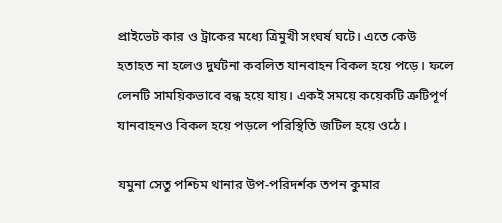প্রাইভেট কার ও ট্রাকের মধ্যে ত্রিমুখী সংঘর্ষ ঘটে। এতে কেউ হতাহত না হলেও দুর্ঘটনা কবলিত যানবাহন বিকল হয়ে পড়ে। ফলে লেনটি সাময়িকভাবে বন্ধ হয়ে যায়। একই সময়ে কয়েকটি ত্রুটিপূর্ণ যানবাহনও বিকল হয়ে পড়লে পরিস্থিতি জটিল হয়ে ওঠে।

যমুনা সেতু পশ্চিম থানার উপ-পরিদর্শক তপন কুমার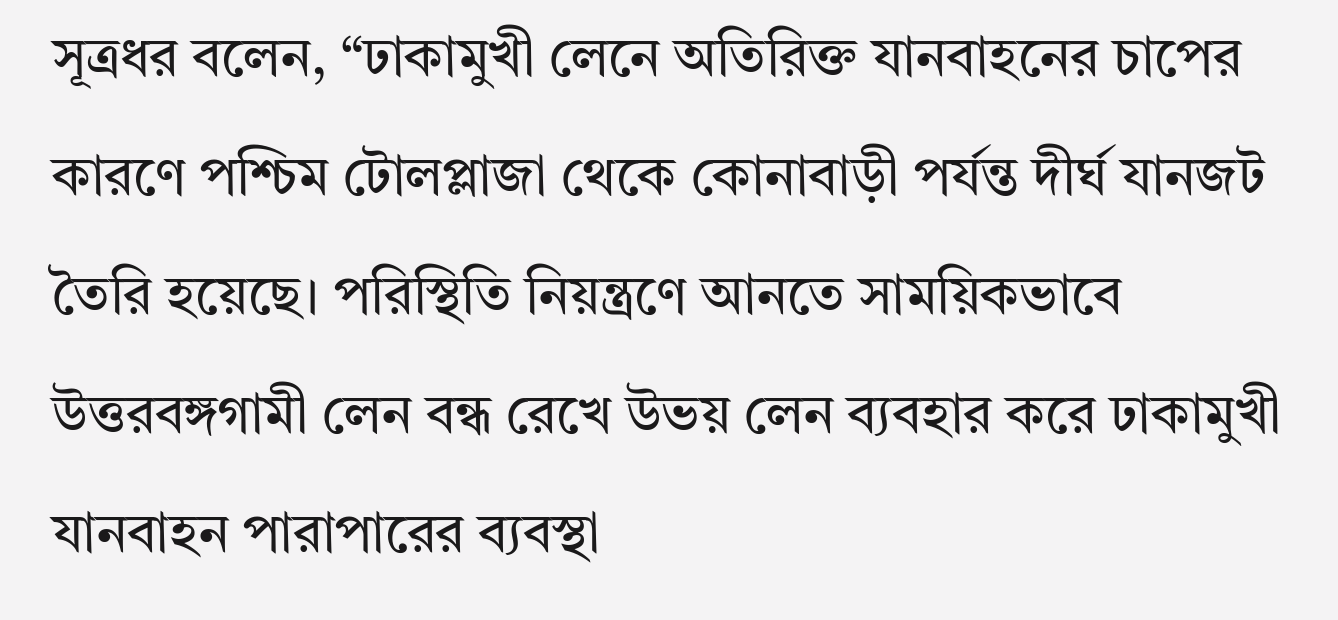সূত্রধর বলেন, “ঢাকামুখী লেনে অতিরিক্ত যানবাহনের চাপের কারণে পশ্চিম টোলপ্লাজা থেকে কোনাবাড়ী পর্যন্ত দীর্ঘ যানজট তৈরি হয়েছে। পরিস্থিতি নিয়ন্ত্রণে আনতে সাময়িকভাবে উত্তরবঙ্গগামী লেন বন্ধ রেখে উভয় লেন ব্যবহার করে ঢাকামুখী যানবাহন পারাপারের ব্যবস্থা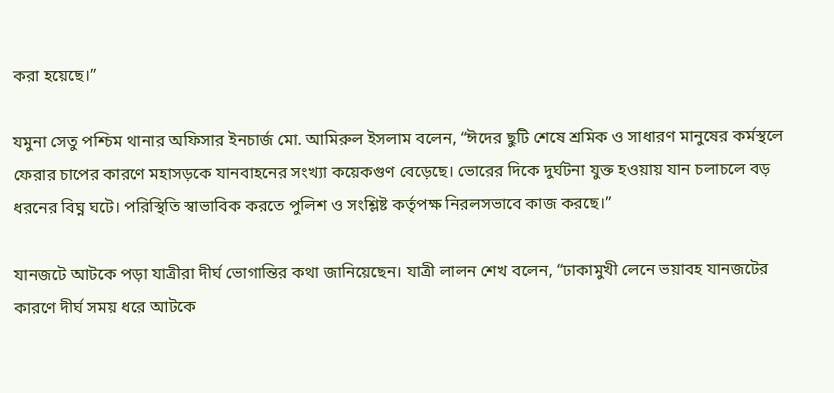করা হয়েছে।”

যমুনা সেতু পশ্চিম থানার অফিসার ইনচার্জ মো. আমিরুল ইসলাম বলেন, “ঈদের ছুটি শেষে শ্রমিক ও সাধারণ মানুষের কর্মস্থলে ফেরার চাপের কারণে মহাসড়কে যানবাহনের সংখ্যা কয়েকগুণ বেড়েছে। ভোরের দিকে দুর্ঘটনা যুক্ত হওয়ায় যান চলাচলে বড় ধরনের বিঘ্ন ঘটে। পরিস্থিতি স্বাভাবিক করতে পুলিশ ও সংশ্লিষ্ট কর্তৃপক্ষ নিরলসভাবে কাজ করছে।”

যানজটে আটকে পড়া যাত্রীরা দীর্ঘ ভোগান্তির কথা জানিয়েছেন। যাত্রী লালন শেখ বলেন, “ঢাকামুখী লেনে ভয়াবহ যানজটের কারণে দীর্ঘ সময় ধরে আটকে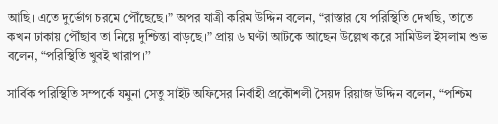আছি। এতে দুর্ভোগ চরমে পৌঁছেছে।” অপর যাত্রী করিম উদ্দিন বলেন, “রাস্তার যে পরিস্থিতি দেখছি, তাতে কখন ঢাকায় পৌঁছাব তা নিয়ে দুশ্চিন্তা বাড়ছে।” প্রায় ৬ ঘণ্টা আটকে আছেন উল্লেখ করে সামিউল ইসলাম শুভ বলেন, “পরিস্থিতি খুবই খারাপ।’’

সার্বিক পরিস্থিতি সম্পর্কে যমুনা সেতু সাইট অফিসের নির্বাহী প্রকৌশলী সৈয়দ রিয়াজ উদ্দিন বলেন, “পশ্চিম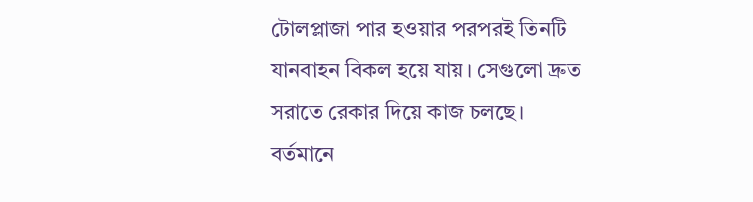টোলপ্লাজা পার হওয়ার পরপরই তিনটি যানবাহন বিকল হয়ে যায়। সেগুলো দ্রুত সরাতে রেকার দিয়ে কাজ চলছে। বর্তমানে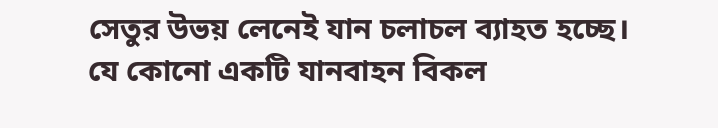সেতুর উভয় লেনেই যান চলাচল ব্যাহত হচ্ছে। যে কোনো একটি যানবাহন বিকল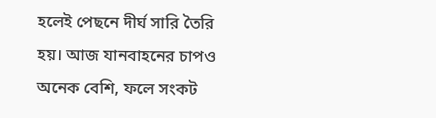হলেই পেছনে দীর্ঘ সারি তৈরি হয়। আজ যানবাহনের চাপও অনেক বেশি, ফলে সংকট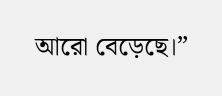আরো বেড়েছে।”